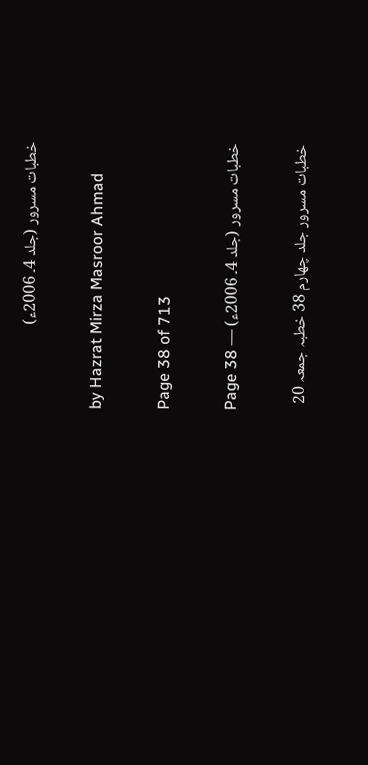خطبات مسرور (جلد 4۔ 2006ء)

by Hazrat Mirza Masroor Ahmad

Page 38 of 713

خطبات مسرور (جلد 4۔ 2006ء) — Page 38

خطبات مسرور جلد چهارم 38 خطبہ جمعہ 20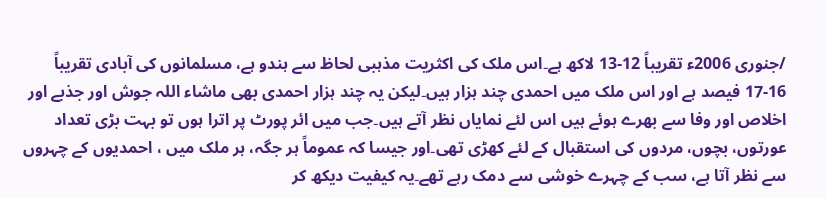/جنوری 2006ء تقریباً 12-13 لاکھ ہے۔اس ملک کی اکثریت مذہبی لحاظ سے ہندو ہے، مسلمانوں کی آبادی تقریباً 16-17 فیصد ہے اور اس ملک میں احمدی چند ہزار ہیں۔لیکن یہ چند ہزار احمدی بھی ماشاء اللہ جوش اور جذبے اور اخلاص اور وفا سے بھرے ہوئے ہیں اس لئے نمایاں نظر آتے ہیں۔جب میں ائر پورٹ پر اترا ہوں تو بہت بڑی تعداد عورتوں، بچوں، مردوں کی استقبال کے لئے کھڑی تھی۔اور جیسا کہ عموماً ہر جگہ، ہر ملک میں ، احمدیوں کے چہروں سے نظر آتا ہے، سب کے چہرے خوشی سے دمک رہے تھے۔یہ کیفیت دیکھ کر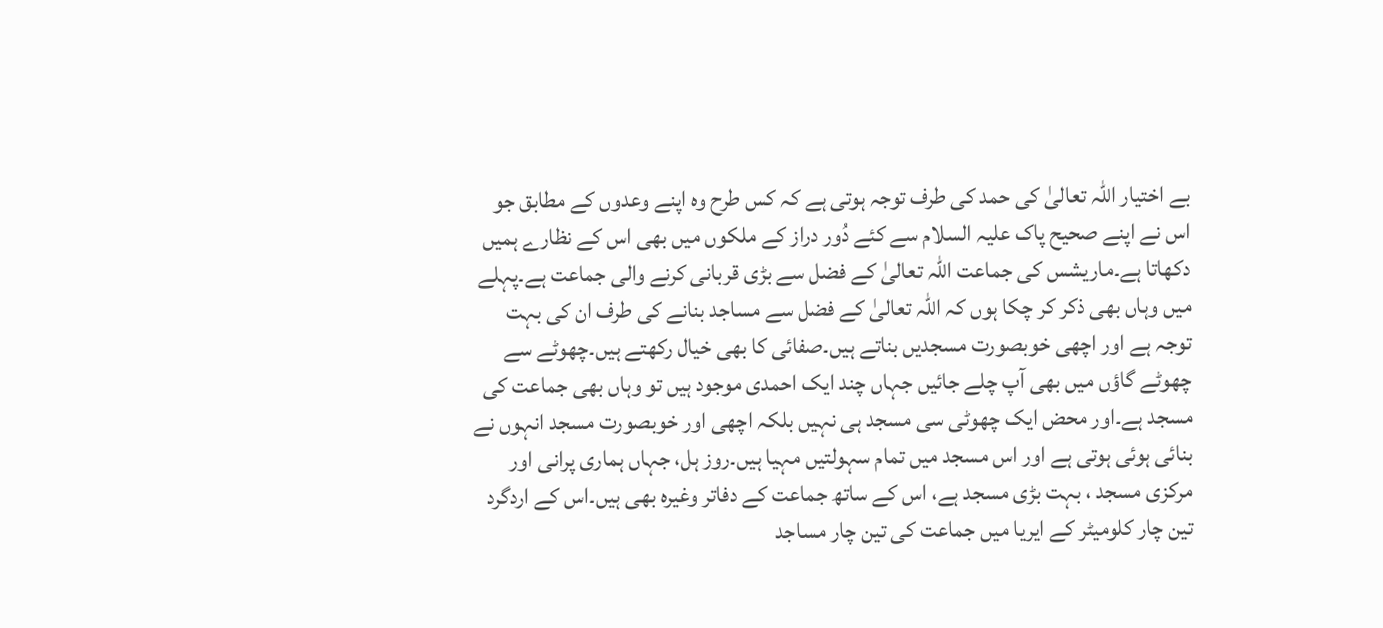بے اختیار اللہ تعالیٰ کی حمد کی طرف توجہ ہوتی ہے کہ کس طرح وہ اپنے وعدوں کے مطابق جو اس نے اپنے صحیح پاک علیہ السلام سے کئے دُور دراز کے ملکوں میں بھی اس کے نظارے ہمیں دکھاتا ہے۔ماریشس کی جماعت اللہ تعالیٰ کے فضل سے بڑی قربانی کرنے والی جماعت ہے۔پہلے میں وہاں بھی ذکر کر چکا ہوں کہ اللہ تعالیٰ کے فضل سے مساجد بنانے کی طرف ان کی بہت توجہ ہے اور اچھی خوبصورت مسجدیں بناتے ہیں۔صفائی کا بھی خیال رکھتے ہیں۔چھوٹے سے چھوٹے گاؤں میں بھی آپ چلے جائیں جہاں چند ایک احمدی موجود ہیں تو وہاں بھی جماعت کی مسجد ہے۔اور محض ایک چھوٹی سی مسجد ہی نہیں بلکہ اچھی اور خوبصورت مسجد انہوں نے بنائی ہوئی ہوتی ہے اور اس مسجد میں تمام سہولتیں مہیا ہیں۔روز ہل، جہاں ہماری پرانی اور مرکزی مسجد ، بہت بڑی مسجد ہے، اس کے ساتھ جماعت کے دفاتر وغیرہ بھی ہیں۔اس کے اردگرد تین چار کلومیٹر کے ایریا میں جماعت کی تین چار مساجد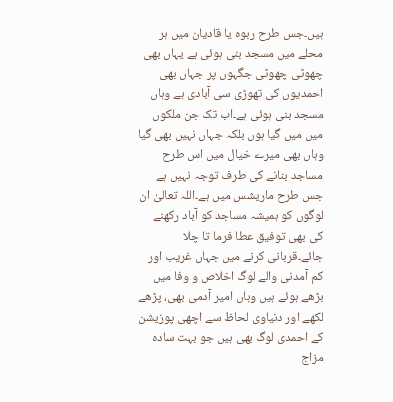ہیں۔جس طرح ربوہ یا قادیان میں ہر محلے میں مسجد بنی ہوئی ہے یہاں بھی چھوٹی چھوٹی جگہوں پر جہاں بھی احمدیوں کی تھوڑی سی آبادی ہے وہاں مسجد بنی ہوئی ہے۔اب تک جن ملکوں میں میں گیا ہوں بلکہ جہاں نہیں بھی گیا وہاں بھی میرے خیال میں اس طرح مساجد بنانے کی طرف توجہ نہیں ہے جس طرح ماریشس میں ہے۔اللہ تعالیٰ ان لوگوں کو ہمیشہ مساجد کو آباد رکھنے کی بھی توفیق عطا فرما تا چلا جائے۔قربانی کرنے میں جہاں غریب اور کم آمدنی والے لوگ اخلاص و وفا میں بڑھے ہوئے ہیں وہاں امیر آدمی بھی، پڑھے لکھے اور دنیاوی لحاظ سے اچھی پوزیشن کے احمدی لوگ بھی ہیں جو بہت سادہ مزاج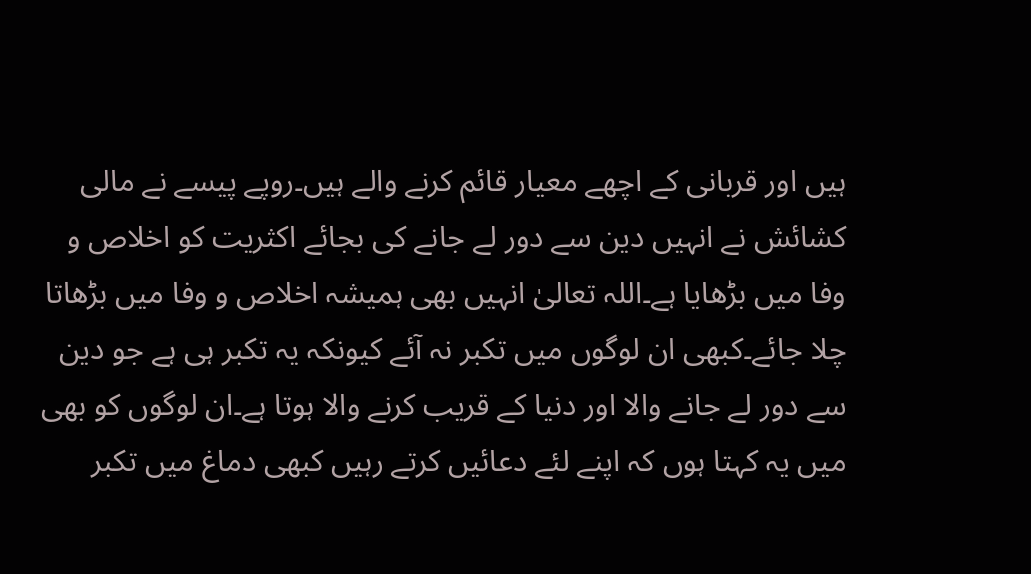ہیں اور قربانی کے اچھے معیار قائم کرنے والے ہیں۔روپے پیسے نے مالی کشائش نے انہیں دین سے دور لے جانے کی بجائے اکثریت کو اخلاص و وفا میں بڑھایا ہے۔اللہ تعالیٰ انہیں بھی ہمیشہ اخلاص و وفا میں بڑھاتا چلا جائے۔کبھی ان لوگوں میں تکبر نہ آئے کیونکہ یہ تکبر ہی ہے جو دین سے دور لے جانے والا اور دنیا کے قریب کرنے والا ہوتا ہے۔ان لوگوں کو بھی میں یہ کہتا ہوں کہ اپنے لئے دعائیں کرتے رہیں کبھی دماغ میں تکبر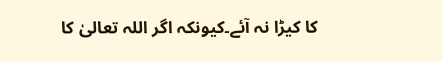کا کیڑا نہ آئے۔کیونکہ اگر اللہ تعالیٰ کا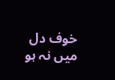خوف دل میں نہ ہو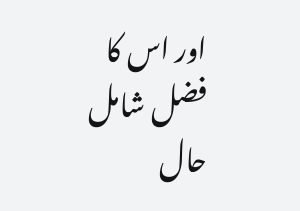اور اس کا فضل شامل حال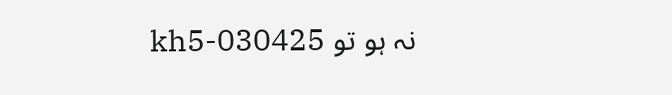نہ ہو تو kh5-030425